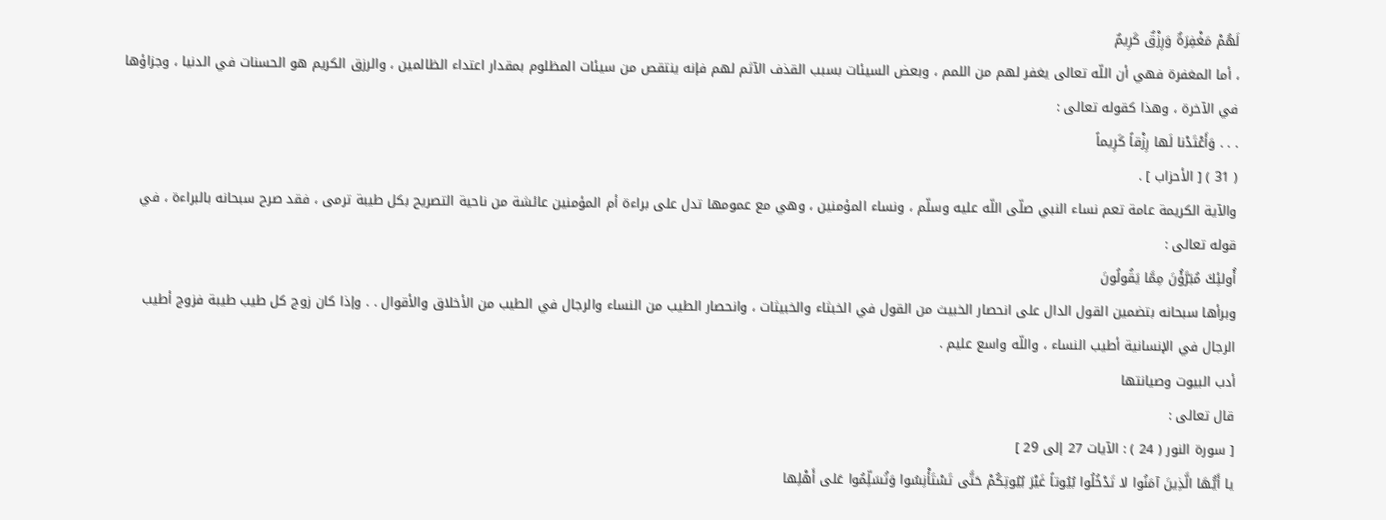لَهُمْ مَغْفِرَةٌ وَرِزْقٌ كَرِيمٌ
، أما المغفرة فهي أن اللّه تعالى يغفر لهم من اللمم ، وبعض السيئات بسبب القذف الآثم لهم فإنه ينتقص من سيئات المظلوم بمقدار اعتداء الظالمين ، والرزق الكريم هو الحسنات في الدنيا ، وجزاؤها في الآخرة ، وهذا كقوله تعالى :
. . . وَأَعْتَدْنا لَها رِزْقاً كَرِيماً
( 31 ) [ الأحزاب ] .
والآية الكريمة عامة تعم نساء النبي صلّى اللّه عليه وسلّم ، ونساء المؤمنين ، وهي مع عمومها تدل على براءة أم المؤمنين عائشة من ناحية التصريح بكل طيبة ترمى ، فقد صرح سبحانه بالبراءة ، في قوله تعالى :
أُولئِكَ مُبَرَّؤُنَ مِمَّا يَقُولُونَ
وبرأها سبحانه بتضمين القول الدال على انحصار الخبيث من القول في الخبثاء والخبيثات ، وانحصار الطيب من النساء والرجال في الطيب من الأخلاق والأقوال . . وإذا كان زوج كل طيب طيبة فزوج أطيب الرجال في الإنسانية أطيب النساء ، واللّه واسع عليم .
أدب البيوت وصيانتها
قال تعالى :
[ سورة النور ( 24 ) : الآيات 27 إلى 29 ]
يا أَيُّهَا الَّذِينَ آمَنُوا لا تَدْخُلُوا بُيُوتاً غَيْرَ بُيُوتِكُمْ حَتَّى تَسْتَأْنِسُوا وَتُسَلِّمُوا عَلى أَهْلِها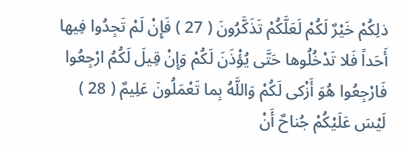ذلِكُمْ خَيْرٌ لَكُمْ لَعَلَّكُمْ تَذَكَّرُونَ ( 27 ) فَإِنْ لَمْ تَجِدُوا فِيها أَحَداً فَلا تَدْخُلُوها حَتَّى يُؤْذَنَ لَكُمْ وَإِنْ قِيلَ لَكُمُ ارْجِعُوا فَارْجِعُوا هُوَ أَزْكى لَكُمْ وَاللَّهُ بِما تَعْمَلُونَ عَلِيمٌ ( 28 ) لَيْسَ عَلَيْكُمْ جُناحٌ أَنْ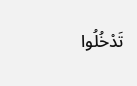تَدْخُلُوا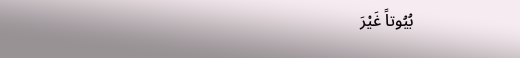بُيُوتاً غَيْرَ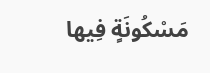مَسْكُونَةٍ فِيها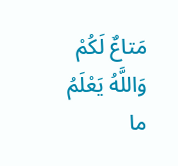مَتاعٌ لَكُمْ وَاللَّهُ يَعْلَمُ ما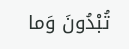تُبْدُونَ وَما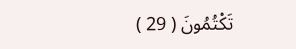تَكْتُمُونَ ( 29 )